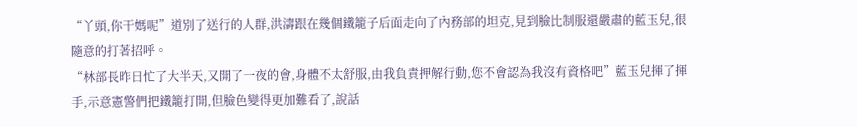“丫頭,你干媽呢”道別了送行的人群,洪濤跟在幾個鐵籠子后面走向了內務部的坦克,見到臉比制服還嚴肅的藍玉兒,很隨意的打著招呼。
“林部長昨日忙了大半天,又開了一夜的會,身體不太舒服,由我負責押解行動,您不會認為我沒有資格吧”藍玉兒揮了揮手,示意憲警們把鐵籠打開,但臉色變得更加難看了,說話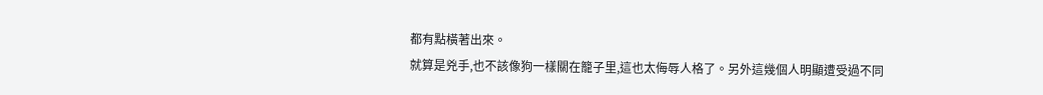都有點橫著出來。
就算是兇手,也不該像狗一樣關在籠子里,這也太侮辱人格了。另外這幾個人明顯遭受過不同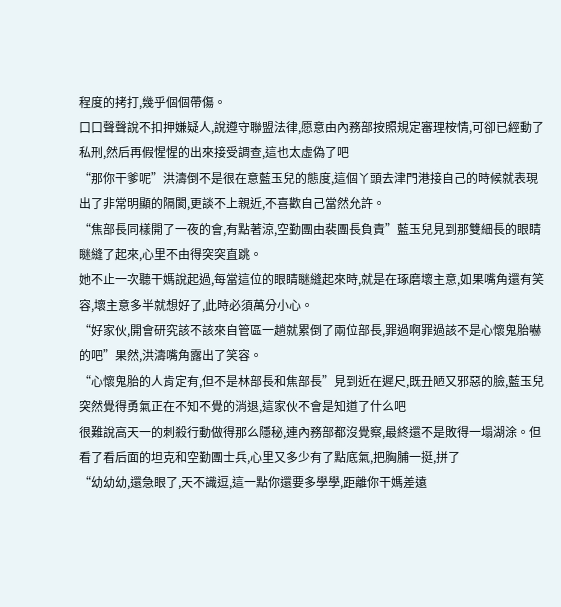程度的拷打,幾乎個個帶傷。
口口聲聲說不扣押嫌疑人,說遵守聯盟法律,愿意由內務部按照規定審理桉情,可卻已經動了私刑,然后再假惺惺的出來接受調查,這也太虛偽了吧
“那你干爹呢”洪濤倒不是很在意藍玉兒的態度,這個丫頭去津門港接自己的時候就表現出了非常明顯的隔閡,更談不上親近,不喜歡自己當然允許。
“焦部長同樣開了一夜的會,有點著涼,空勤團由裴團長負責”藍玉兒見到那雙細長的眼睛瞇縫了起來,心里不由得突突直跳。
她不止一次聽干媽說起過,每當這位的眼睛瞇縫起來時,就是在琢磨壞主意,如果嘴角還有笑容,壞主意多半就想好了,此時必須萬分小心。
“好家伙,開會研究該不該來自管區一趟就累倒了兩位部長,罪過啊罪過該不是心懷鬼胎嚇的吧”果然,洪濤嘴角露出了笑容。
“心懷鬼胎的人肯定有,但不是林部長和焦部長”見到近在遲尺,既丑陋又邪惡的臉,藍玉兒突然覺得勇氣正在不知不覺的消退,這家伙不會是知道了什么吧
很難說高天一的刺殺行動做得那么隱秘,連內務部都沒覺察,最終還不是敗得一塌湖涂。但看了看后面的坦克和空勤團士兵,心里又多少有了點底氣,把胸脯一挺,拼了
“幼幼幼,還急眼了,天不識逗,這一點你還要多學學,距離你干媽差遠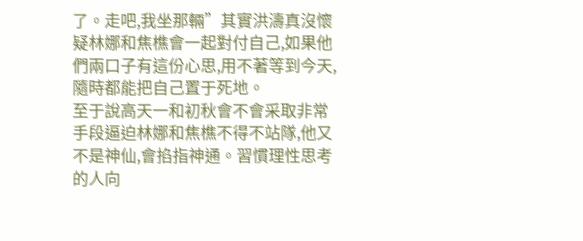了。走吧,我坐那輛”其實洪濤真沒懷疑林娜和焦樵會一起對付自己,如果他們兩口子有這份心思,用不著等到今天,隨時都能把自己置于死地。
至于說高天一和初秋會不會采取非常手段逼迫林娜和焦樵不得不站隊,他又不是神仙,會掐指神通。習慣理性思考的人向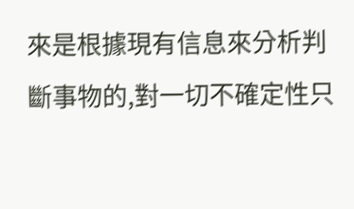來是根據現有信息來分析判斷事物的,對一切不確定性只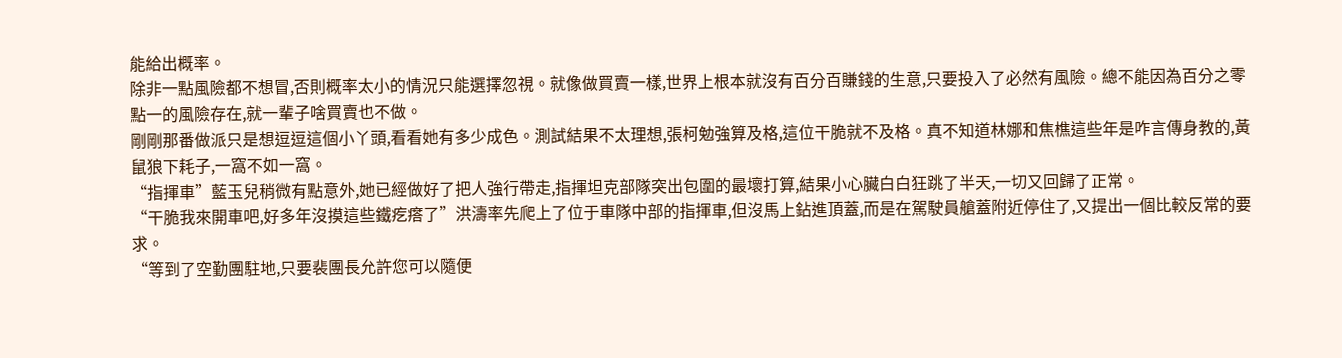能給出概率。
除非一點風險都不想冒,否則概率太小的情況只能選擇忽視。就像做買賣一樣,世界上根本就沒有百分百賺錢的生意,只要投入了必然有風險。總不能因為百分之零點一的風險存在,就一輩子啥買賣也不做。
剛剛那番做派只是想逗逗這個小丫頭,看看她有多少成色。測試結果不太理想,張柯勉強算及格,這位干脆就不及格。真不知道林娜和焦樵這些年是咋言傳身教的,黃鼠狼下耗子,一窩不如一窩。
“指揮車”藍玉兒稍微有點意外,她已經做好了把人強行帶走,指揮坦克部隊突出包圍的最壞打算,結果小心臟白白狂跳了半天,一切又回歸了正常。
“干脆我來開車吧,好多年沒摸這些鐵疙瘩了”洪濤率先爬上了位于車隊中部的指揮車,但沒馬上鉆進頂蓋,而是在駕駛員艙蓋附近停住了,又提出一個比較反常的要求。
“等到了空勤團駐地,只要裴團長允許您可以隨便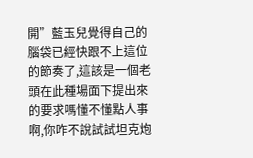開”藍玉兒覺得自己的腦袋已經快跟不上這位的節奏了,這該是一個老頭在此種場面下提出來的要求嗎懂不懂點人事啊,你咋不說試試坦克炮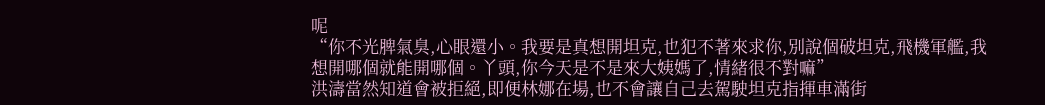呢
“你不光脾氣臭,心眼還小。我要是真想開坦克,也犯不著來求你,別說個破坦克,飛機軍艦,我想開哪個就能開哪個。丫頭,你今天是不是來大姨媽了,情緒很不對嘛”
洪濤當然知道會被拒絕,即便林娜在場,也不會讓自己去駕駛坦克指揮車滿街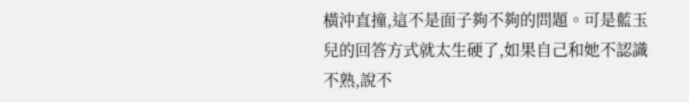橫沖直撞,這不是面子夠不夠的問題。可是藍玉兒的回答方式就太生硬了,如果自己和她不認識不熟,說不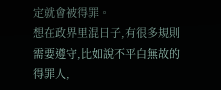定就會被得罪。
想在政界里混日子,有很多規則需要遵守,比如說不平白無故的得罪人,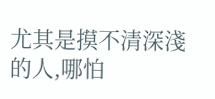尤其是摸不清深淺的人,哪怕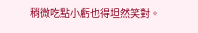稍微吃點小虧也得坦然笑對。